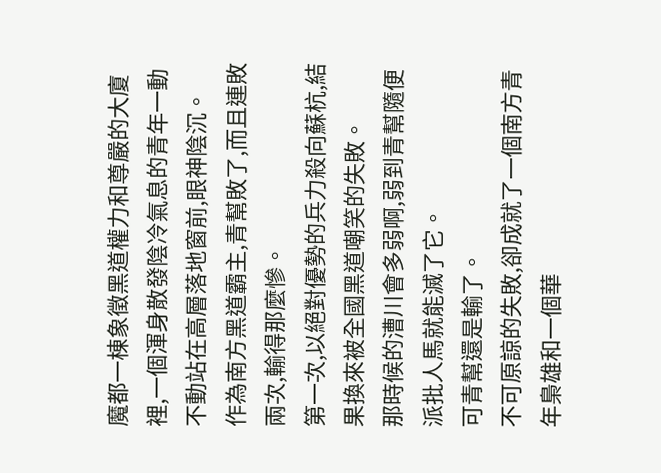魔都一棟象徵黑道權力和尊嚴的大廈裡,一個渾身散發陰冷氣息的青年一動不動站在高層落地窗前,眼神陰沉。
作為南方黑道霸主,青幫敗了,而且連敗兩次,輸得那麼慘。
第一次,以絕對優勢的兵力殺向蘇杭,結果換來被全國黑道嘲笑的失敗。
那時候的漕川會多弱啊,弱到青幫隨便派批人馬就能滅了它。
可青幫還是輸了。
不可原諒的失敗,卻成就了一個南方青年梟雄和一個華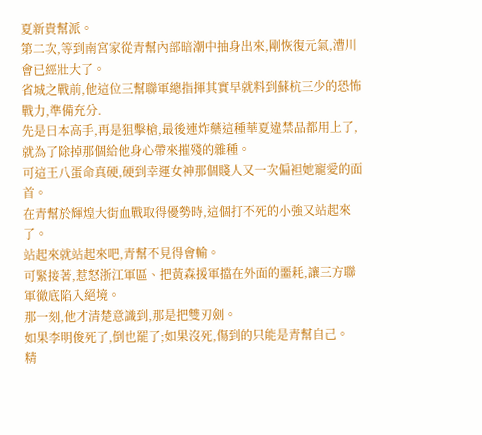夏新貴幫派。
第二次,等到南宮家從青幫內部暗潮中抽身出來,剛恢復元氣,漕川會已經壯大了。
省城之戰前,他這位三幫聯軍總指揮其實早就料到蘇杭三少的恐怖戰力,準備充分.
先是日本高手,再是狙擊槍,最後連炸藥這種華夏違禁品都用上了,就為了除掉那個給他身心帶來摧殘的雜種。
可這王八蛋命真硬,硬到幸運女神那個賤人又一次偏袒她寵愛的面首。
在青幫於輝煌大街血戰取得優勢時,這個打不死的小強又站起來了。
站起來就站起來吧,青幫不見得會輸。
可緊接著,惹怒浙江軍區、把黃森援軍擋在外面的噩耗,讓三方聯軍徹底陷入絕境。
那一刻,他才清楚意識到,那是把雙刃劍。
如果李明俊死了,倒也罷了;如果沒死,傷到的只能是青幫自己。
精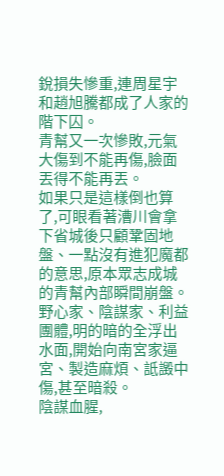銳損失慘重,連周星宇和趙旭騰都成了人家的階下囚。
青幫又一次慘敗,元氣大傷到不能再傷,臉面丟得不能再丟。
如果只是這樣倒也算了,可眼看著漕川會拿下省城後只顧鞏固地盤、一點沒有進犯魔都的意思,原本眾志成城的青幫內部瞬間崩盤。
野心家、陰謀家、利益團體,明的暗的全浮出水面,開始向南宮家逼宮、製造麻煩、詆譭中傷,甚至暗殺。
陰謀血腥,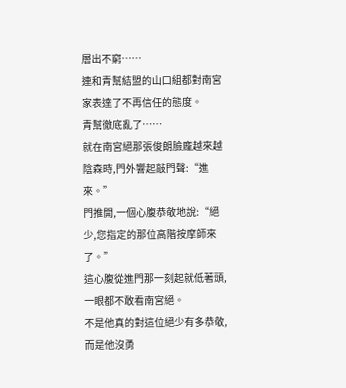層出不窮……
連和青幫結盟的山口組都對南宮家表達了不再信任的態度。
青幫徹底亂了……
就在南宮絕那張俊朗臉龐越來越陰森時,門外響起敲門聲:“進來。”
門推開,一個心腹恭敬地說:“絕少,您指定的那位高階按摩師來了。”
這心腹從進門那一刻起就低著頭,一眼都不敢看南宮絕。
不是他真的對這位絕少有多恭敬,而是他沒勇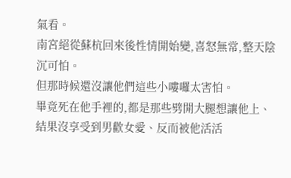氣看。
南宮絕從蘇杭回來後性情開始變,喜怒無常,整天陰沉可怕。
但那時候還沒讓他們這些小嘍囉太害怕。
畢竟死在他手裡的,都是那些劈開大腿想讓他上、結果沒享受到男歡女愛、反而被他活活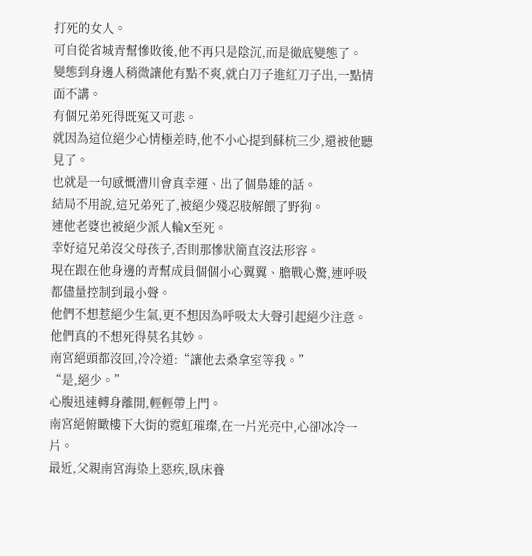打死的女人。
可自從省城青幫慘敗後,他不再只是陰沉,而是徹底變態了。
變態到身邊人稍微讓他有點不爽,就白刀子進紅刀子出,一點情面不講。
有個兄弟死得既冤又可悲。
就因為這位絕少心情極差時,他不小心提到蘇杭三少,還被他聽見了。
也就是一句感慨漕川會真幸運、出了個梟雄的話。
結局不用說,這兄弟死了,被絕少殘忍肢解餵了野狗。
連他老婆也被絕少派人輪X至死。
幸好這兄弟沒父母孩子,否則那慘狀簡直沒法形容。
現在跟在他身邊的青幫成員個個小心翼翼、膽戰心驚,連呼吸都儘量控制到最小聲。
他們不想惹絕少生氣,更不想因為呼吸太大聲引起絕少注意。
他們真的不想死得莫名其妙。
南宮絕頭都沒回,冷冷道:“讓他去桑拿室等我。”
“是,絕少。”
心腹迅速轉身離開,輕輕帶上門。
南宮絕俯瞰樓下大街的霓虹璀璨,在一片光亮中,心卻冰冷一片。
最近,父親南宮海染上惡疾,臥床養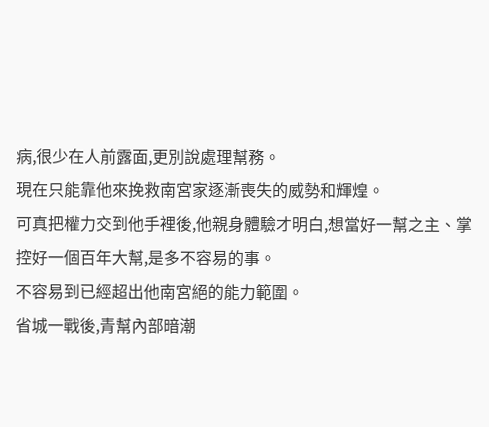病,很少在人前露面,更別說處理幫務。
現在只能靠他來挽救南宮家逐漸喪失的威勢和輝煌。
可真把權力交到他手裡後,他親身體驗才明白,想當好一幫之主、掌控好一個百年大幫,是多不容易的事。
不容易到已經超出他南宮絕的能力範圍。
省城一戰後,青幫內部暗潮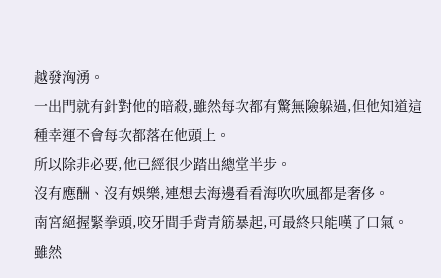越發洶湧。
一出門就有針對他的暗殺,雖然每次都有驚無險躲過,但他知道這種幸運不會每次都落在他頭上。
所以除非必要,他已經很少踏出總堂半步。
沒有應酬、沒有娛樂,連想去海邊看看海吹吹風都是奢侈。
南宮絕握緊拳頭,咬牙間手背青筋暴起,可最終只能嘆了口氣。
雖然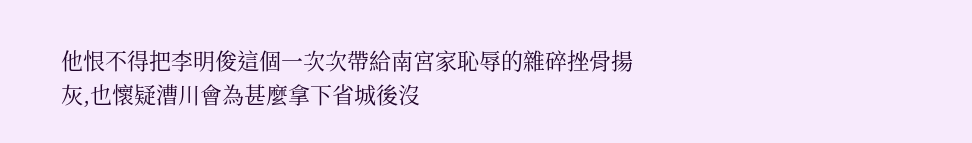他恨不得把李明俊這個一次次帶給南宮家恥辱的雜碎挫骨揚灰,也懷疑漕川會為甚麼拿下省城後沒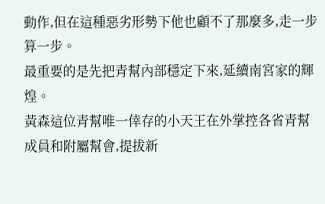動作,但在這種惡劣形勢下他也顧不了那麼多,走一步算一步。
最重要的是先把青幫內部穩定下來,延續南宮家的輝煌。
黃森這位青幫唯一倖存的小天王在外掌控各省青幫成員和附屬幫會,提拔新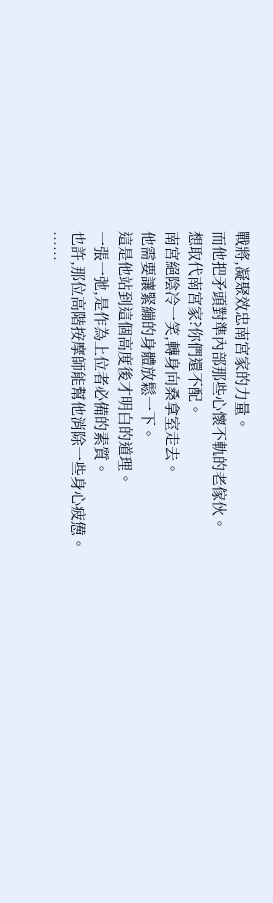戰將,凝聚效忠南宮家的力量。
而他把矛頭對準內部那些心懷不軌的老傢伙。
想取代南宮家?你們還不配。
南宮絕陰冷一笑,轉身向桑拿室走去。
他需要讓緊繃的身體放鬆一下。
這是他站到這個高度後才明白的道理。
一張一弛,是作為上位者必備的素質。
也許,那位高階按摩師能幫他消除一些身心疲憊。
……